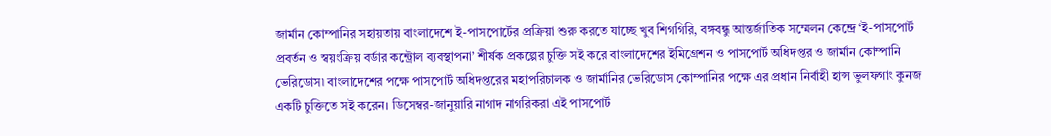জার্মান কোম্পানির সহায়তায় বাংলাদেশে ই-পাসপোর্টের প্রক্রিয়া শুরু করতে যাচ্ছে খুব শিগগিরি, বঙ্গবন্ধু আন্তর্জাতিক সম্মেলন কেন্দ্রে ‘ই-পাসপোর্ট প্রবর্তন ও স্বয়ংক্রিয় বর্ডার কন্ট্রোল ব্যবস্থাপনা’ শীর্ষক প্রকল্পের চুক্তি সই করে বাংলাদেশের ইমিগ্রেশন ও পাসপোর্ট অধিদপ্তর ও জার্মান কোম্পানি ভেরিডোস৷ বাংলাদেশের পক্ষে পাসপোর্ট অধিদপ্তরের মহাপরিচালক ও জার্মানির ভেরিডোস কোম্পানির পক্ষে এর প্রধান নির্বাহী হান্স ভুলফগাং কুনজ একটি চুক্তিতে সই করেন। ডিসেম্বর-জানুয়ারি নাগাদ নাগরিকরা এই পাসপোর্ট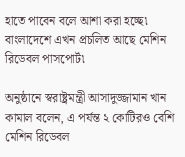হাতে পাবেন বলে আশা করা হচ্ছে৷ বাংলাদেশে এখন প্রচলিত আছে মেশিন রিডেবল পাসপোর্ট৷

অনুষ্ঠানে স্বরাষ্ট্রমন্ত্রী আসাদুজ্জামান খান কামাল বলেন, এ পর্যন্ত ২ কোটিরও বেশি মেশিন রিডেবল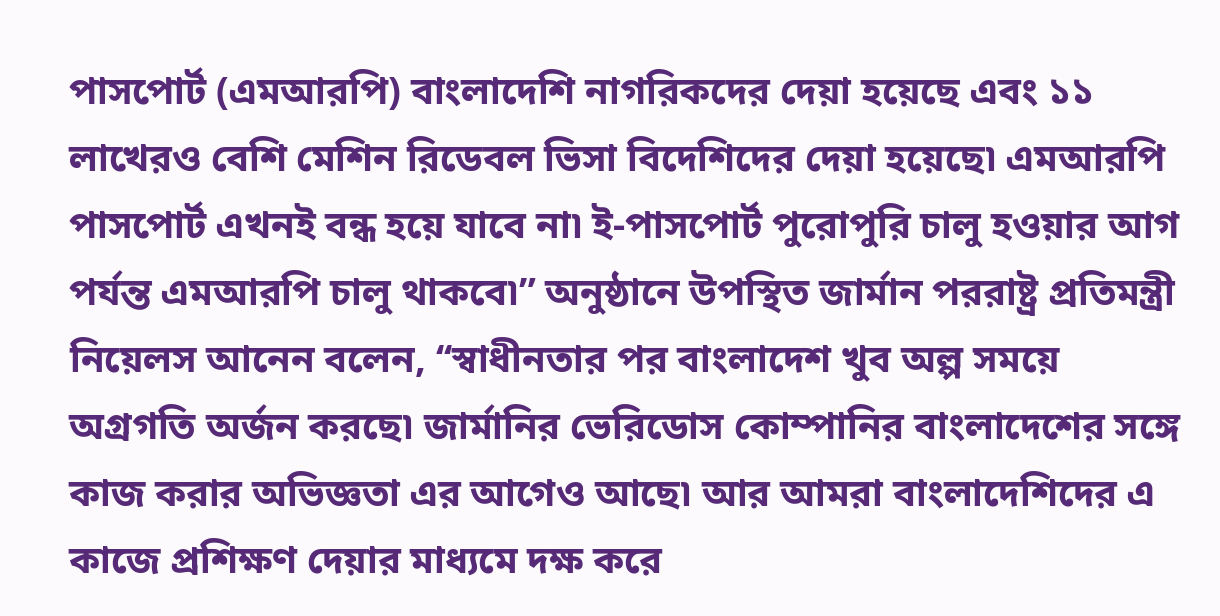পাসপোর্ট (এমআরপি) বাংলাদেশি নাগরিকদের দেয়া হয়েছে এবং ১১ লাখেরও বেশি মেশিন রিডেবল ভিসা বিদেশিদের দেয়া হয়েছে৷ এমআরপি পাসপোর্ট এখনই বন্ধ হয়ে যাবে না৷ ই-পাসপোর্ট পুরোপুরি চালু হওয়ার আগ পর্যন্ত এমআরপি চালু থাকবে৷” অনুষ্ঠানে উপস্থিত জার্মান পররাষ্ট্র প্রতিমন্ত্রী নিয়েলস আনেন বলেন, ‘‘স্বাধীনতার পর বাংলাদেশ খুব অল্প সময়ে অগ্রগতি অর্জন করছে৷ জার্মানির ভেরিডোস কোম্পানির বাংলাদেশের সঙ্গে কাজ করার অভিজ্ঞতা এর আগেও আছে৷ আর আমরা বাংলাদেশিদের এ কাজে প্রশিক্ষণ দেয়ার মাধ্যমে দক্ষ করে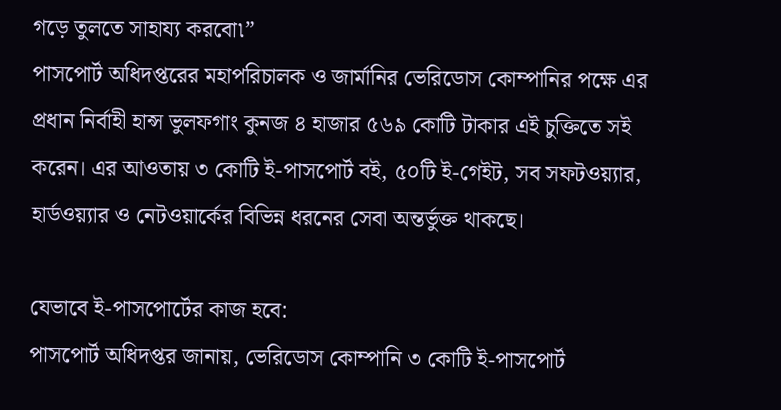গড়ে তুলতে সাহায্য করবো৷”
পাসপোর্ট অধিদপ্তরের মহাপরিচালক ও জার্মানির ভেরিডোস কোম্পানির পক্ষে এর প্রধান নির্বাহী হান্স ভুলফগাং কুনজ ৪ হাজার ৫৬৯ কোটি টাকার এই চুক্তিতে সই করেন। এর আওতায় ৩ কোটি ই-পাসপোর্ট বই, ৫০টি ই-গেইট, সব সফটওয়্যার, হার্ডওয়্যার ও নেটওয়ার্কের বিভিন্ন ধরনের সেবা অন্তর্ভুক্ত থাকছে।

যেভাবে ই-পাসপোর্টের কাজ হবে:
পাসপোর্ট অধিদপ্তর জানায়, ভেরিডোস কোম্পানি ৩ কোটি ই-পাসপোর্ট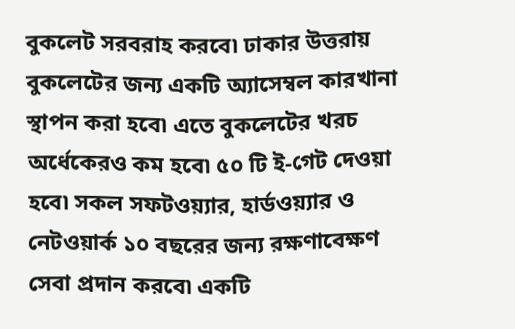বুকলেট সরবরাহ করবে৷ ঢাকার উত্তরায় বুকলেটের জন্য একটি অ্যাসেম্বল কারখানা স্থাপন করা হবে৷ এতে বুকলেটের খরচ অর্ধেকেরও কম হবে৷ ৫০ টি ই-গেট দেওয়া হবে৷ সকল সফটওয়্যার, হার্ডওয়্যার ও নেটওয়ার্ক ১০ বছরের জন্য রক্ষণাবেক্ষণ সেবা প্রদান করবে৷ একটি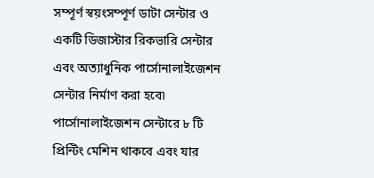সম্পূর্ণ স্বয়ংসম্পূর্ণ ডাটা সেন্টার ও একটি ডিজাস্টার রিকভারি সেন্টার এবং অত্যাধুনিক পার্সোনালাইজেশন সেন্টার নির্মাণ করা হবে৷ পার্সোনালাইজেশন সেন্টারে ৮ টি প্রিন্টিং মেশিন থাকবে এবং যার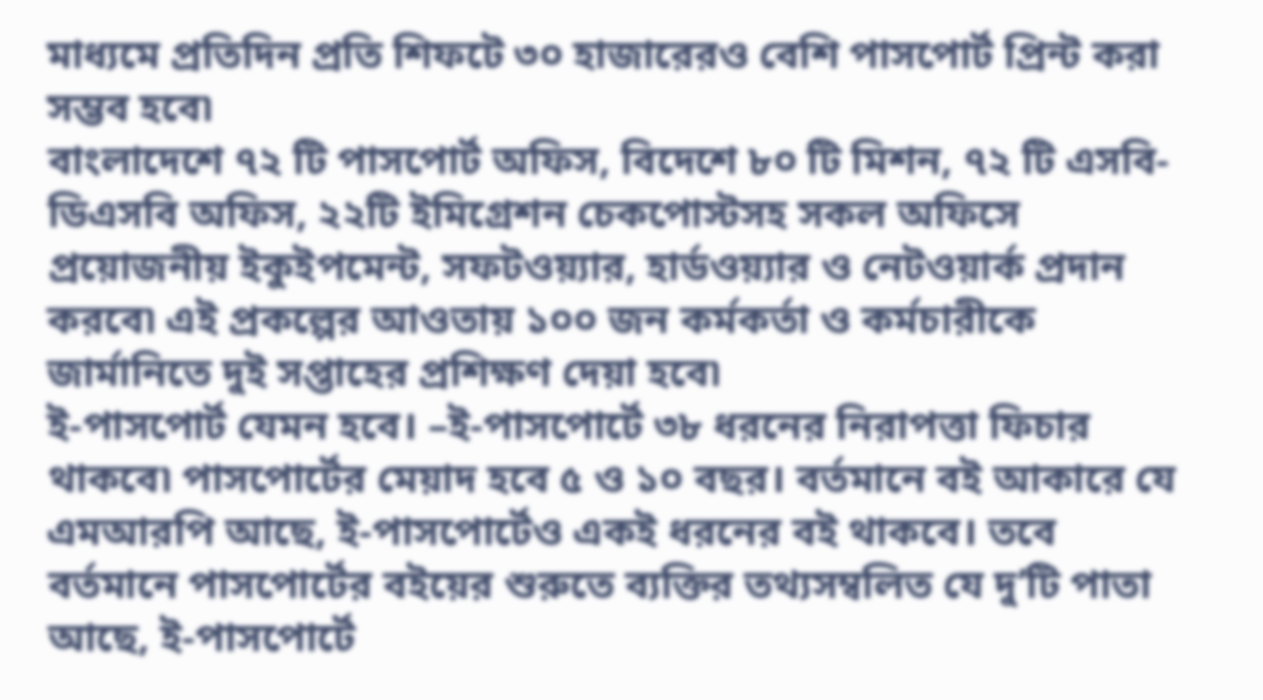মাধ্যমে প্রতিদিন প্রতি শিফটে ৩০ হাজারেরও বেশি পাসপোর্ট প্রিন্ট করা সম্ভব হবে৷
বাংলাদেশে ৭২ টি পাসপোর্ট অফিস, বিদেশে ৮০ টি মিশন, ৭২ টি এসবি-ডিএসবি অফিস, ২২টি ইমিগ্রেশন চেকপোস্টসহ সকল অফিসে প্রয়োজনীয় ইকুইপমেন্ট, সফটওয়্যার, হার্ডওয়্যার ও নেটওয়ার্ক প্রদান করবে৷ এই প্রকল্পের আওতায় ১০০ জন কর্মকর্তা ও কর্মচারীকে জার্মানিতে দুই সপ্তাহের প্রশিক্ষণ দেয়া হবে৷
ই-পাসপোর্ট যেমন হবে। –ই-পাসপোর্টে ৩৮ ধরনের নিরাপত্তা ফিচার থাকবে৷ পাসপোর্টের মেয়াদ হবে ৫ ও ১০ বছর। বর্তমানে বই আকারে যে এমআরপি আছে, ই-পাসপোর্টেও একই ধরনের বই থাকবে। তবে বর্তমানে পাসপোর্টের বইয়ের শুরুতে ব্যক্তির তথ্যসম্বলিত যে দু’টি পাতা আছে, ই-পাসপোর্টে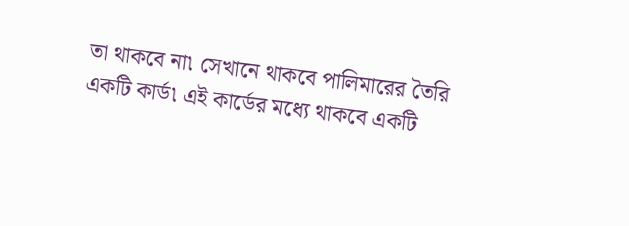তা থাকবে না৷ সেখানে থাকবে পালিমারের তৈরি একটি কার্ড৷ এই কার্ডের মধ্যে থাকবে একটি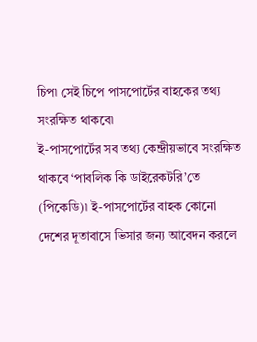চিপ৷ সেই চিপে পাসপোর্টের বাহকের তথ্য সংরক্ষিত থাকবে৷
ই-পাসপোর্টের সব তথ্য কেন্দ্রীয়ভাবে সংরক্ষিত থাকবে ‘পাবলিক কি ডাইরেকটরি’তে (পিকেডি)৷ ই-পাসপোর্টের বাহক কোনো দেশের দূতাবাসে ভিসার জন্য আবেদন করলে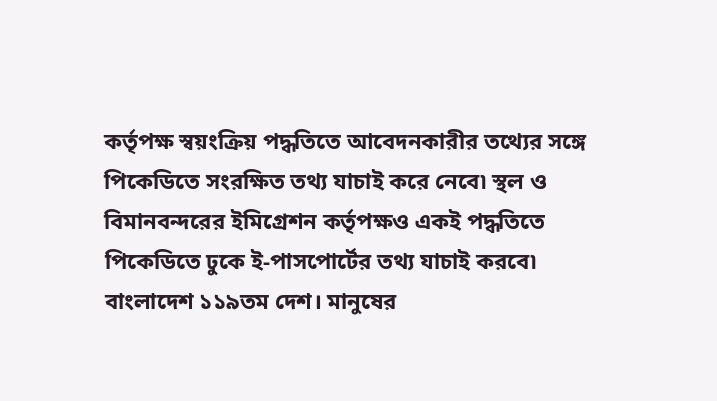কর্তৃপক্ষ স্বয়ংক্রিয় পদ্ধতিতে আবেদনকারীর তথ্যের সঙ্গে পিকেডিতে সংরক্ষিত তথ্য যাচাই করে নেবে৷ স্থল ও বিমানবন্দরের ইমিগ্রেশন কর্তৃপক্ষও একই পদ্ধতিতে পিকেডিতে ঢুকে ই-পাসপোর্টের তথ্য যাচাই করবে৷
বাংলাদেশ ১১৯তম দেশ। মানুষের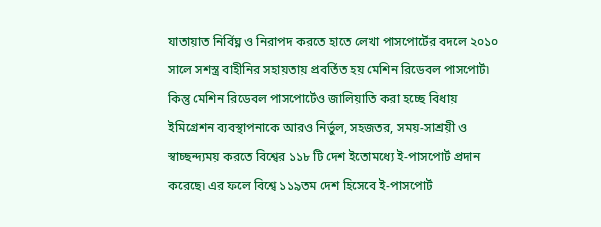যাতায়াত নির্বিঘ্ন ও নিরাপদ করতে হাতে লেখা পাসপোর্টের বদলে ২০১০ সালে সশস্ত্র বাহীনির সহায়তায় প্রবর্তিত হয় মেশিন রিডেবল পাসপোর্ট৷ কিন্তু মেশিন রিডেবল পাসপোর্টেও জালিয়াতি করা হচ্ছে বিধায় ইমিগ্রেশন ব্যবস্থাপনাকে আরও নির্ভুল, সহজতর, সময়-সাশ্রয়ী ও স্বাচ্ছন্দ্যময় করতে বিশ্বের ১১৮ টি দেশ ইতোমধ্যে ই-পাসপোর্ট প্রদান করেছে৷ এর ফলে বিশ্বে ১১৯তম দেশ হিসেবে ই-পাসপোর্ট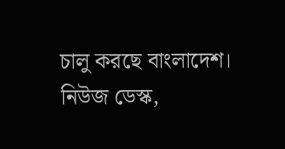চালু করছে বাংলাদেশ।
নিউজ ডেস্ক,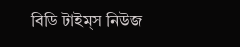বিডি টাইম্স নিউজ